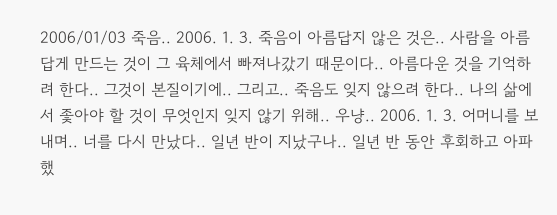2006/01/03 죽음.. 2006. 1. 3. 죽음이 아름답지 않은 것은.. 사람을 아름답게 만드는 것이 그 육체에서 빠져나갔기 때문이다.. 아름다운 것을 기억하려 한다.. 그것이 본질이기에.. 그리고.. 죽음도 잊지 않으려 한다.. 나의 삶에서 좇아야 할 것이 무엇인지 잊지 않기 위해.. 우냥.. 2006. 1. 3. 어머니를 보내며.. 너를 다시 만났다.. 일년 반이 지났구나.. 일년 반 동안 후회하고 아파했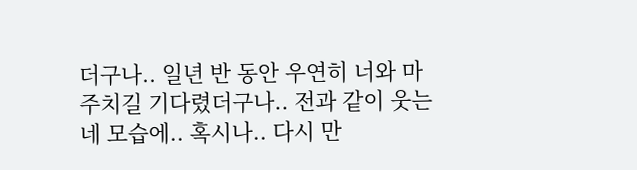더구나.. 일년 반 동안 우연히 너와 마주치길 기다렸더구나.. 전과 같이 웃는 네 모습에.. 혹시나.. 다시 만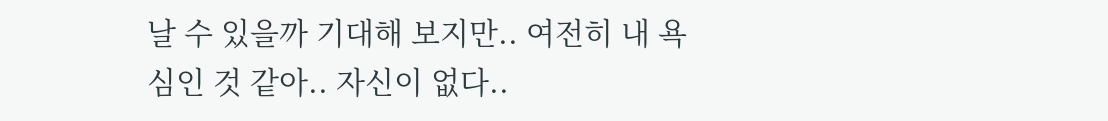날 수 있을까 기대해 보지만.. 여전히 내 욕심인 것 같아.. 자신이 없다..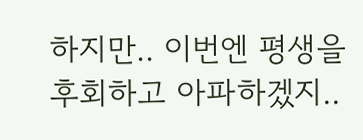하지만.. 이번엔 평생을 후회하고 아파하겠지..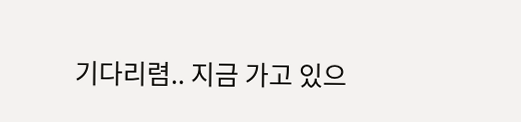기다리렴.. 지금 가고 있으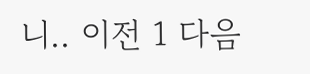니.. 이전 1 다음